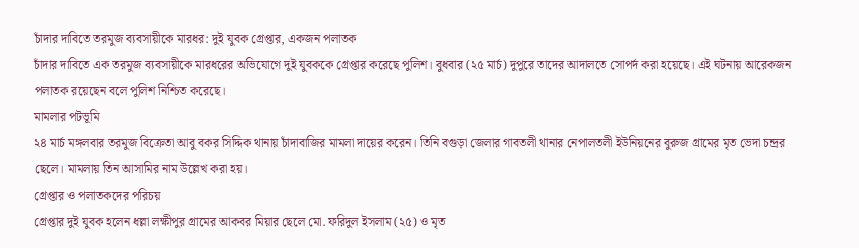চাঁদার দাবিতে তরমুজ ব্যবসায়ীকে মারধর: দুই যুবক গ্রেপ্তার, একজন পলাতক
চাঁদার দাবিতে এক তরমুজ ব্যবসায়ীকে মারধরের অভিযোগে দুই যুবককে গ্রেপ্তার করেছে পুলিশ। বুধবার (২৫ মার্চ) দুপুরে তাদের আদালতে সোপর্দ করা হয়েছে। এই ঘটনায় আরেকজন পলাতক রয়েছেন বলে পুলিশ নিশ্চিত করেছে।
মামলার পটভূমি
২৪ মার্চ মঙ্গলবার তরমুজ বিক্রেতা আবু বকর সিদ্দিক থানায় চাঁদাবাজির মামলা দায়ের করেন। তিনি বগুড়া জেলার গাবতলী থানার নেপালতলী ইউনিয়নের বুরুজ গ্রামের মৃত ভেদা চন্দ্রর ছেলে। মামলায় তিন আসামির নাম উল্লেখ করা হয়।
গ্রেপ্তার ও পলাতকদের পরিচয়
গ্রেপ্তার দুই যুবক হলেন ধল্লা লক্ষীপুর গ্রামের আকবর মিয়ার ছেলে মো. ফরিদুল ইসলাম (২৫) ও মৃত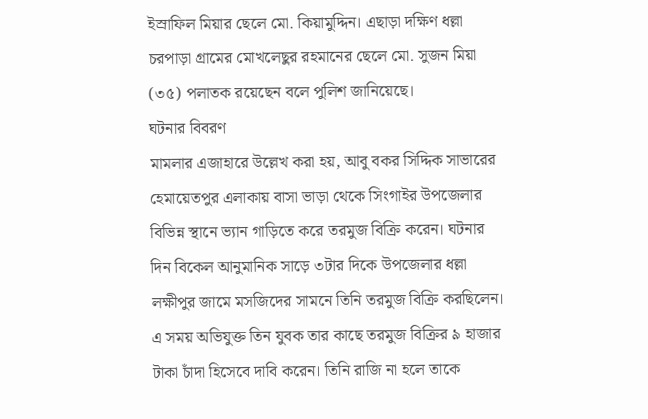ইস্রাফিল মিয়ার ছেলে মো. কিয়ামুদ্দিন। এছাড়া দক্ষিণ ধল্লা চরপাড়া গ্রামের মোখলেছুর রহমানের ছেলে মো. সুজন মিয়া (৩৫) পলাতক রয়েছেন বলে পুলিশ জানিয়েছে।
ঘটনার বিবরণ
মামলার এজাহারে উল্লেখ করা হয়, আবু বকর সিদ্দিক সাভারের হেমায়েতপুর এলাকায় বাসা ভাড়া থেকে সিংগাইর উপজেলার বিভিন্ন স্থানে ভ্যান গাড়িতে করে তরমুজ বিক্রি করেন। ঘটনার দিন বিকেল আনুমানিক সাড়ে ৩টার দিকে উপজেলার ধল্লা লক্ষীপুর জামে মসজিদের সামনে তিনি তরমুজ বিক্রি করছিলেন।
এ সময় অভিযুক্ত তিন যুবক তার কাছে তরমুজ বিক্রির ৯ হাজার টাকা চাঁদা হিসেবে দাবি করেন। তিনি রাজি না হলে তাকে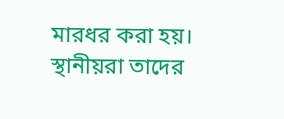মারধর করা হয়। স্থানীয়রা তাদের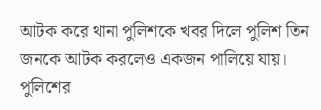আটক করে থানা পুলিশকে খবর দিলে পুলিশ তিন জনকে আটক করলেও একজন পালিয়ে যায়।
পুলিশের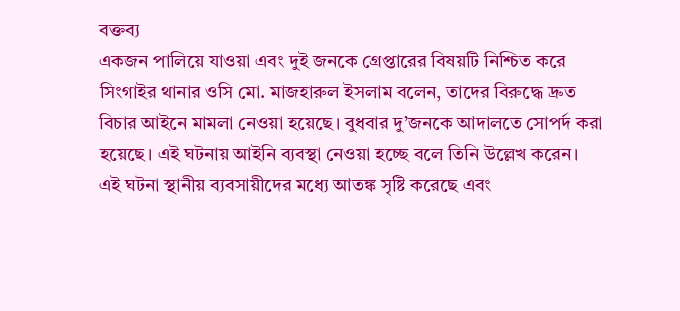বক্তব্য
একজন পালিয়ে যাওয়া এবং দুই জনকে গ্রেপ্তারের বিষয়টি নিশ্চিত করে সিংগাইর থানার ওসি মো. মাজহারুল ইসলাম বলেন, তাদের বিরুদ্ধে দ্রুত বিচার আইনে মামলা নেওয়া হয়েছে। বুধবার দু’জনকে আদালতে সোপর্দ করা হয়েছে। এই ঘটনায় আইনি ব্যবস্থা নেওয়া হচ্ছে বলে তিনি উল্লেখ করেন।
এই ঘটনা স্থানীয় ব্যবসায়ীদের মধ্যে আতঙ্ক সৃষ্টি করেছে এবং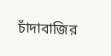চাঁদাবাজির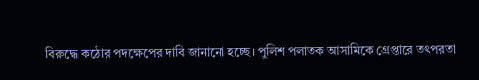বিরুদ্ধে কঠোর পদক্ষেপের দাবি জানানো হচ্ছে। পুলিশ পলাতক আসামিকে গ্রেপ্তারে তৎপরতা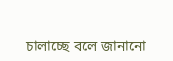চালাচ্ছে বলে জানানো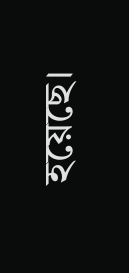হয়েছে।